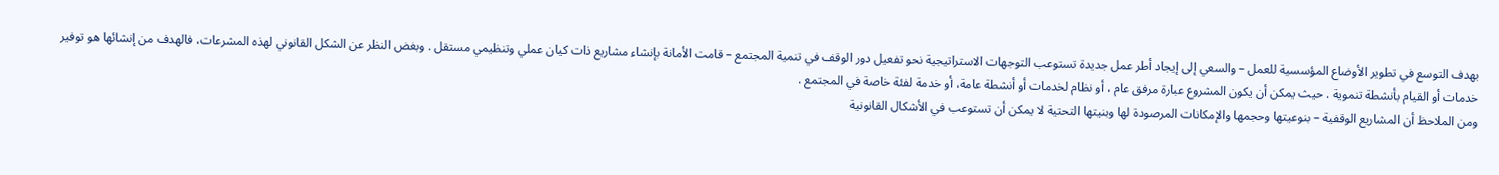بهدف التوسع في تطوير الأوضاع المؤسسية للعمل – والسعي إلى إيجاد أطر عمل جديدة تستوعب التوجهات الاستراتيجية نحو تفعيل دور الوقف في تنمية المجتمع – قامت الأمانة بإنشاء مشاريع ذات كيان عملي وتنظيمي مستقل . وبغض النظر عن الشكل القانوني لهذه المشرعات، فالهدف من إنشائها هو توفير خدمات أو القيام بأنشطة تنموية . حيث يمكن أن يكون المشروع عبارة مرفق عام ، أو نظام لخدمات أو أنشطة عامة، أو خدمة لفئة خاصة في المجتمع .
ومن الملاحظ أن المشاريع الوقفية – بنوعيتها وحجمها والإمكانات المرصودة لها وبنيتها التحتية لا يمكن أن تستوعب في الأشكال القانونية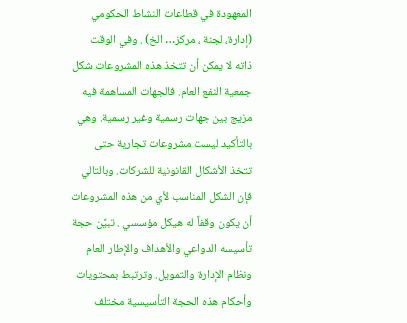المعهودة في قطاعات النشاط الحكومي (إدارة، لجنة ، مركز… الخ) . وفي الوقت ذاته لا يمكن أن تتخذ هذه المشروعات شكل جمعية النفع العام. فالجهات المساهمة فيه مزيج بين جهات رسمية وغير رسمية. وهي بالتأكيد ليست مشروعات تجارية حتى تتخذ الأشكال القانونية للشركات. وبالتالي فإن الشكل المناسب لأي من هذه المشروعات أن يكون وقفاً له هيكل مؤسسي . تبيِّن حجة تأسيسه الدواعي والأهداف والإطار العام ونظام الإدارة والتمويل. وترتبط بمحتويات وأحكام هذه الحجة التأسيسية مختلف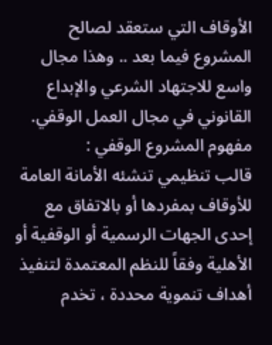الأوقاف التي ستعقد لصالح المشروع فيما بعد .. وهذا مجال واسع للاجتهاد الشرعي والإبداع القانوني في مجال العمل الوقفي.
مفهوم المشروع الوقفي :
قالب تنظيمي تنشئه الأمانة العامة للأوقاف بمفردها أو بالاتفاق مع إحدى الجهات الرسمية أو الوقفية أو الأهلية وفقاً للنظم المعتمدة لتنفيذ أهداف تنموية محددة ، تخدم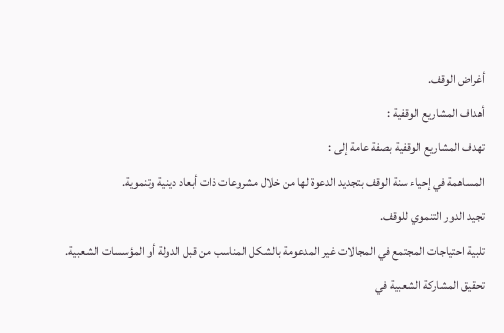أغراض الوقف.
أهداف المشاريع الوقفية :
تهدف المشاريع الوقفية بصفة عامة إلى :
المساهمة في إحياء سنة الوقف بتجديد الدعوة لها من خلال مشروعات ذات أبعاد دينية وتنموية.
تجيد الدور التنموي للوقف.
تلبية احتياجات المجتمع في المجالات غير المدعومة بالشكل المناسب من قبل الدولة أو المؤسسات الشعبية.
تحقيق المشاركة الشعبية في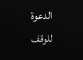الدعوة للوقف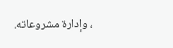، وإدارة مشروعاته.